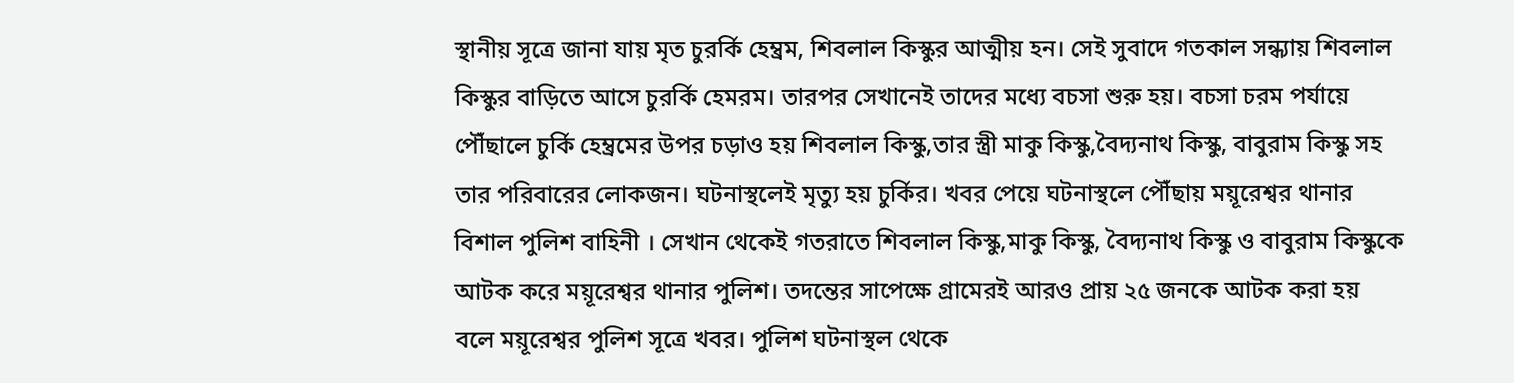স্থানীয় সূত্রে জানা যায় মৃত চুরর্কি হেম্ব্রম, শিবলাল কিস্কুর আত্মীয় হন। সেই সুবাদে গতকাল সন্ধ্যায় শিবলাল কিস্কুর বাড়িতে আসে চুরর্কি হেমরম। তারপর সেখানেই তাদের মধ্যে বচসা শুরু হয়। বচসা চরম পর্যায়ে পৌঁছালে চুর্কি হেম্ব্রমের উপর চড়াও হয় শিবলাল কিস্কু,তার স্ত্রী মাকু কিস্কু,বৈদ্যনাথ কিস্কু, বাবুরাম কিস্কু সহ তার পরিবারের লোকজন। ঘটনাস্থলেই মৃত্যু হয় চুর্কির। খবর পেয়ে ঘটনাস্থলে পৌঁছায় ময়ূরেশ্বর থানার বিশাল পুলিশ বাহিনী । সেখান থেকেই গতরাতে শিবলাল কিস্কু,মাকু কিস্কু, বৈদ্যনাথ কিস্কু ও বাবুরাম কিস্কুকে আটক করে ময়ূরেশ্বর থানার পুলিশ। তদন্তের সাপেক্ষে গ্রামেরই আরও প্রায় ২৫ জনকে আটক করা হয় বলে ময়ূরেশ্বর পুলিশ সূত্রে খবর। পুলিশ ঘটনাস্থল থেকে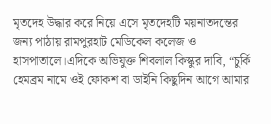মৃতদেহ উদ্ধার করে নিয়ে এসে মৃতদেহটি ময়নাতদন্তের জন্য পাঠায় রামপুরহাট মেডিকেল কলেজ ও হাসপাতালে।এদিকে অভিযুক্ত শিবলাল কিস্কুর দাবি, “চুর্কি হেমব্রম নামে ওই ফোকশ বা ডাইনি কিছুদিন আগে আমার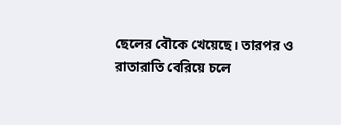ছেলের বৌকে খেয়েছে। তারপর ও রাতারাতি বেরিয়ে চলে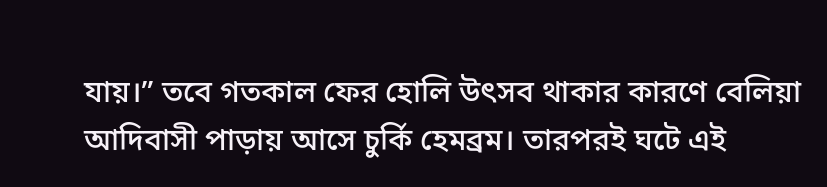যায়।” তবে গতকাল ফের হোলি উৎসব থাকার কারণে বেলিয়া আদিবাসী পাড়ায় আসে চুর্কি হেমব্রম। তারপরই ঘটে এই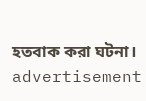হতবাক করা ঘটনা।
advertisement